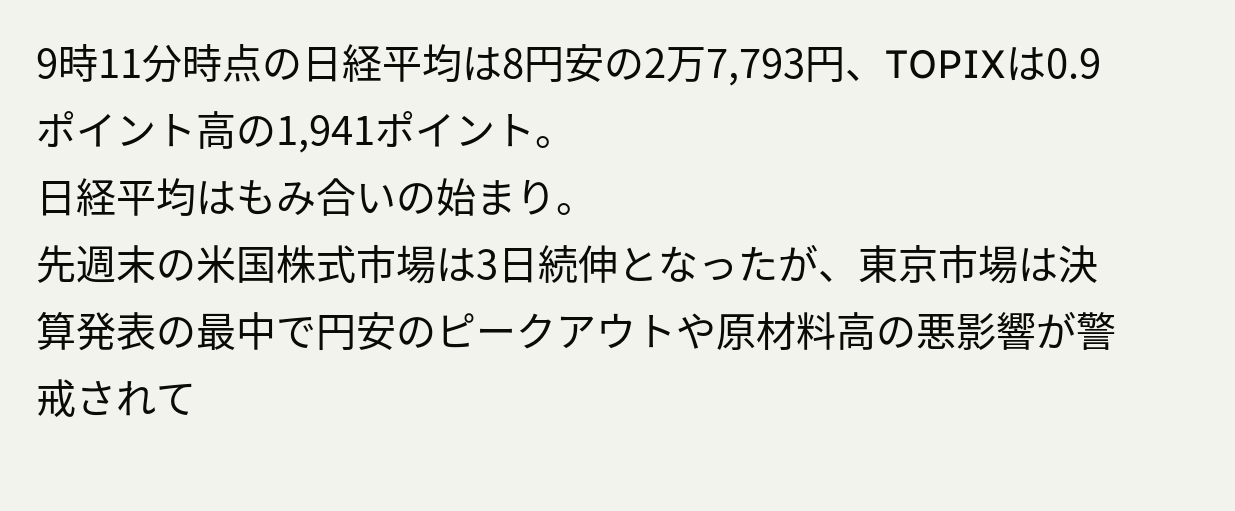9時11分時点の日経平均は8円安の2万7,793円、TOPIXは0.9ポイント高の1,941ポイント。
日経平均はもみ合いの始まり。
先週末の米国株式市場は3日続伸となったが、東京市場は決算発表の最中で円安のピークアウトや原材料高の悪影響が警戒されて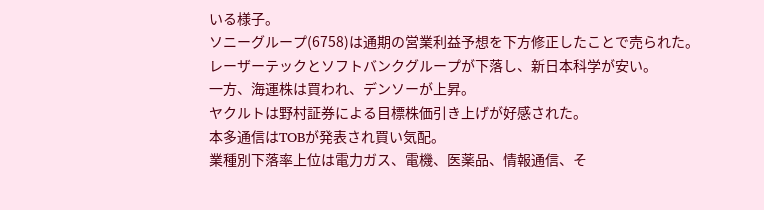いる様子。
ソニーグループ(6758)は通期の営業利益予想を下方修正したことで売られた。
レーザーテックとソフトバンクグループが下落し、新日本科学が安い。
一方、海運株は買われ、デンソーが上昇。
ヤクルトは野村証券による目標株価引き上げが好感された。
本多通信はTOBが発表され買い気配。
業種別下落率上位は電力ガス、電機、医薬品、情報通信、そ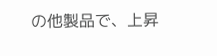の他製品で、上昇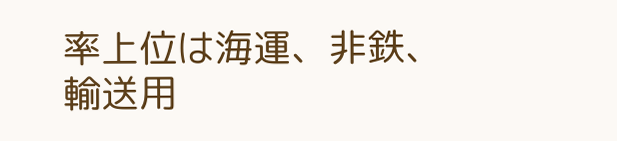率上位は海運、非鉄、輸送用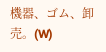機器、ゴム、卸売。(W)